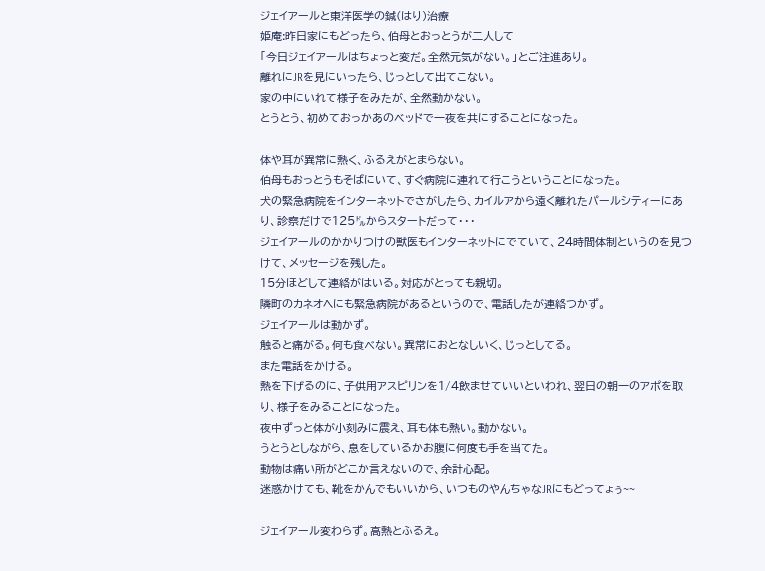ジェイアールと東洋医学の鍼(はり)治療
姫庵:昨日家にもどったら、伯母とおっとうが二人して
「今日ジェイアールはちょっと変だ。全然元気がない。」とご注進あり。
離れにJRを見にいったら、じっとして出てこない。
家の中にいれて様子をみたが、全然動かない。
とうとう、初めておっかあのベッドで一夜を共にすることになった。

体や耳が異常に熱く、ふるえがとまらない。
伯母もおっとうもそばにいて、すぐ病院に連れて行こうということになった。
犬の緊急病院をインターネットでさがしたら、カイルアから遠く離れたパールシティーにあり、診察だけで125㌦からスタートだって・・・
ジェイアールのかかりつけの獣医もインターネットにでていて、24時間体制というのを見つけて、メッセージを残した。
15分ほどして連絡がはいる。対応がとっても親切。
隣町のカネオヘにも緊急病院があるというので、電話したが連絡つかず。
ジェイアールは動かず。
触ると痛がる。何も食べない。異常におとなしいく、じっとしてる。
また電話をかける。
熱を下げるのに、子供用アスピリンを1/4飲ませていいといわれ、翌日の朝一のアポを取り、様子をみることになった。
夜中ずっと体が小刻みに震え、耳も体も熱い。動かない。
うとうとしながら、息をしているかお腹に何度も手を当てた。
動物は痛い所がどこか言えないので、余計心配。
迷惑かけても、靴をかんでもいいから、いつものやんちゃなJRにもどってょぅ~~

ジェイアール変わらず。高熱とふるえ。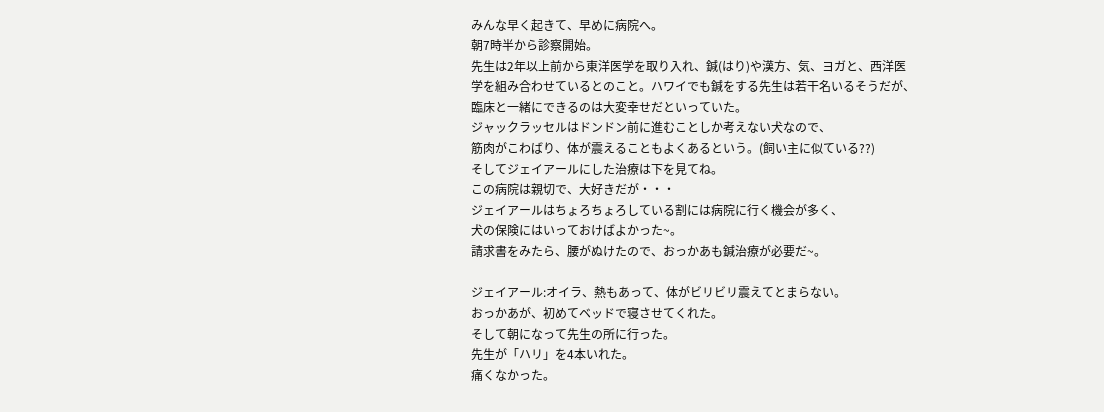みんな早く起きて、早めに病院へ。
朝7時半から診察開始。
先生は2年以上前から東洋医学を取り入れ、鍼(はり)や漢方、気、ヨガと、西洋医学を組み合わせているとのこと。ハワイでも鍼をする先生は若干名いるそうだが、臨床と一緒にできるのは大変幸せだといっていた。
ジャックラッセルはドンドン前に進むことしか考えない犬なので、
筋肉がこわばり、体が震えることもよくあるという。(飼い主に似ている??)
そしてジェイアールにした治療は下を見てね。
この病院は親切で、大好きだが・・・
ジェイアールはちょろちょろしている割には病院に行く機会が多く、
犬の保険にはいっておけばよかった~。
請求書をみたら、腰がぬけたので、おっかあも鍼治療が必要だ~。

ジェイアール:オイラ、熱もあって、体がビリビリ震えてとまらない。
おっかあが、初めてベッドで寝させてくれた。
そして朝になって先生の所に行った。
先生が「ハリ」を4本いれた。
痛くなかった。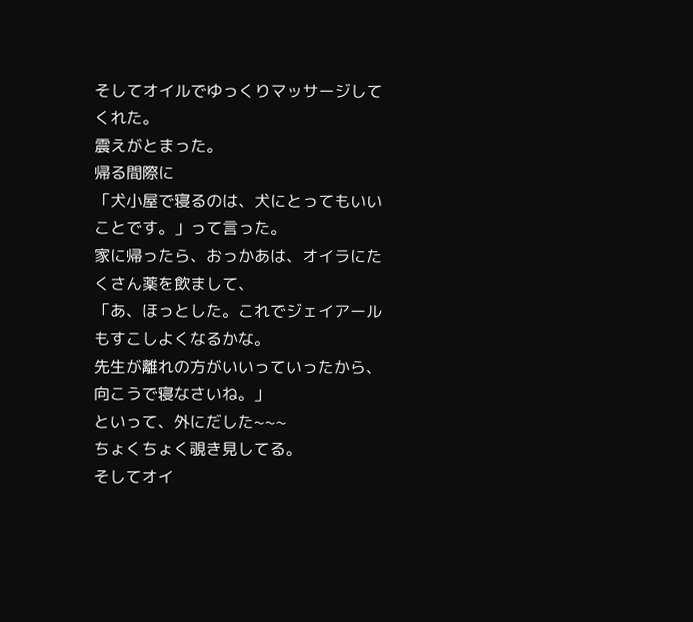そしてオイルでゆっくりマッサージしてくれた。
震えがとまった。
帰る間際に
「犬小屋で寝るのは、犬にとってもいいことです。」って言った。
家に帰ったら、おっかあは、オイラにたくさん薬を飲まして、
「あ、ほっとした。これでジェイアールもすこしよくなるかな。
先生が離れの方がいいっていったから、向こうで寝なさいね。」
といって、外にだした~~~
ちょくちょく覗き見してる。
そしてオイ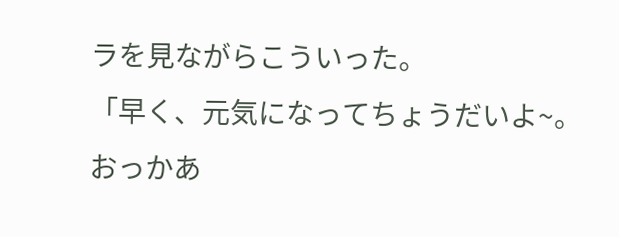ラを見ながらこういった。
「早く、元気になってちょうだいよ~。
おっかあ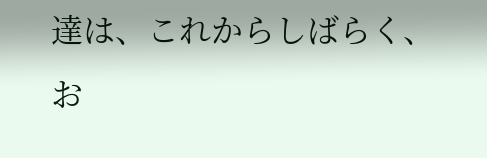達は、これからしばらく、お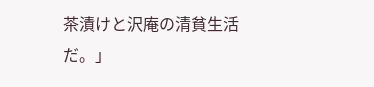茶漬けと沢庵の清貧生活だ。」